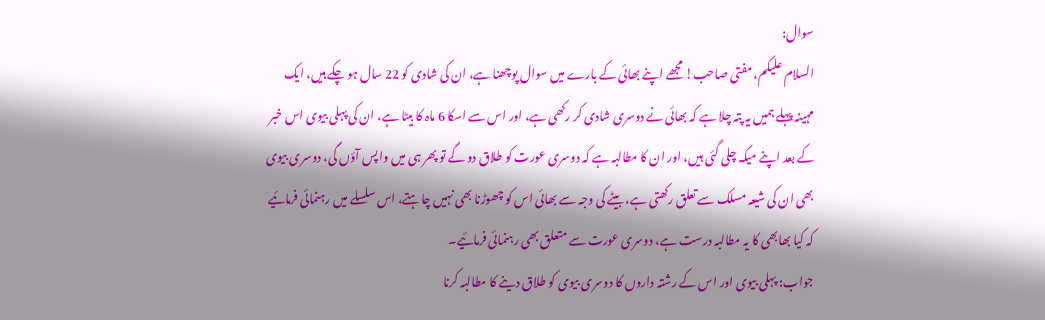سوال:
السلام علیکم، مفتی صاحب! مجھے اپنے بھائی کے بارے میں سوال پوچھنا ہے، ان کی شادی کو 22 سال ہو چکے ہیں، ایک مہینہ پہلے ہمیں یہ پتہ چلا ہے کہ بھائی نے دوسری شادی کر رکھی ہے، اور اس سے اسکا 6 ماہ کا بیٹا ہے، ان کی پہلی بیوی اس خبر کے بعد اپنے میکہ چلی گئی ہیں، اور ان کا مطالبہ ہے کہ دوسری عورت کو طلاق دو گے تو پھر ہی میں واپس آؤں گی، دوسری بیوی بھی ان کی شیعہ مسلک سے تعلق رکھتی ہے، بیٹے کی وجہ سے بھائی اس کو چھوڑنا بھی نہیں چاہتے، اس سلسلے میں رہنمائی فرمائیے کہ کیا بھابھی کا یہ مطالبہ درست ہے، دوسری عورت سے متعلق بھی رہنمائی فرمائیے۔
جواب: پہلی بیوی اور اس کے رشتہ داروں کا دوسری بیوی کو طلاق دینے کا مطالبہ کرنا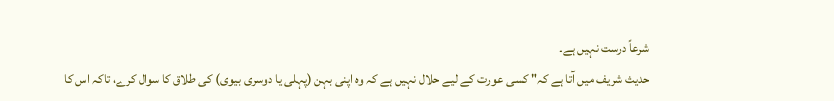شرعاً درست نہیں ہے۔
حدیث شریف میں آتا ہے کہ" کسی عورت کے لیے حلال نہیں ہے کہ وہ اپنی بہن (پہلی یا دوسری بیوی) کی طلاق کا سوال کرے، تاکہ اس کا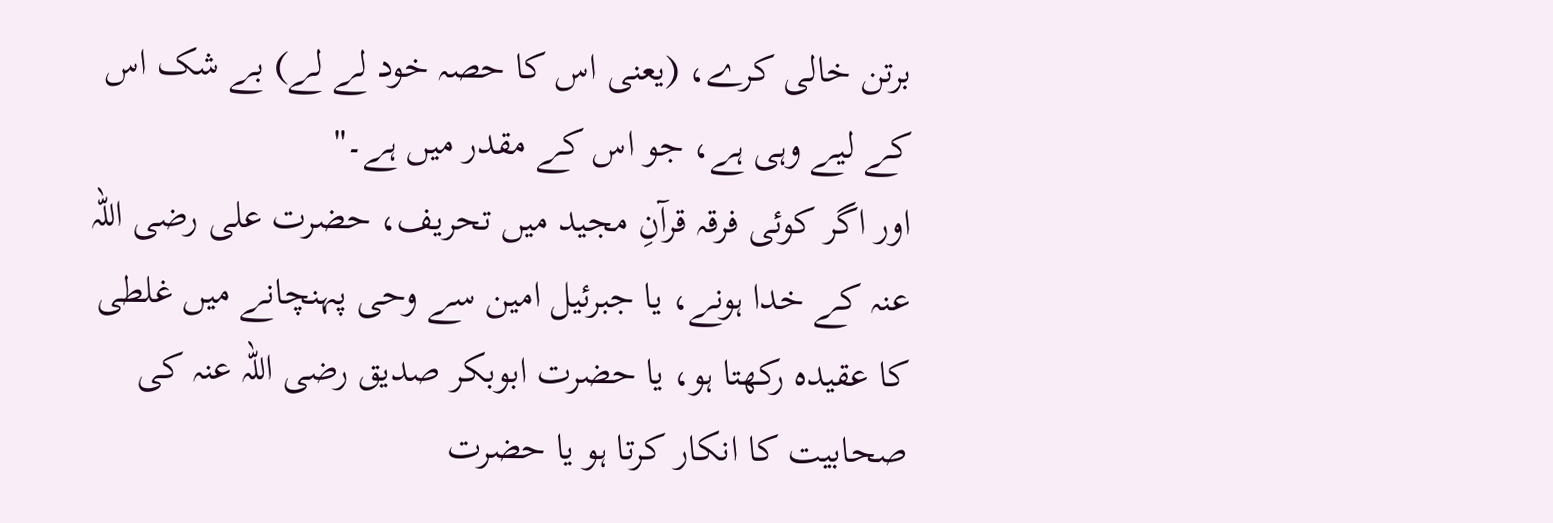برتن خالی کرے، (یعنی اس کا حصہ خود لے لے) بے شک اس کے لیے وہی ہے، جو اس کے مقدر میں ہے۔"
اور اگر کوئی فرقہ قرآنِ مجید میں تحریف، حضرت علی رضی اللہ عنہ کے خدا ہونے، یا جبرئیل امین سے وحی پہنچانے میں غلطی کا عقیدہ رکھتا ہو، یا حضرت ابوبکر صدیق رضی اللہ عنہ کی صحابیت کا انکار کرتا ہو یا حضرت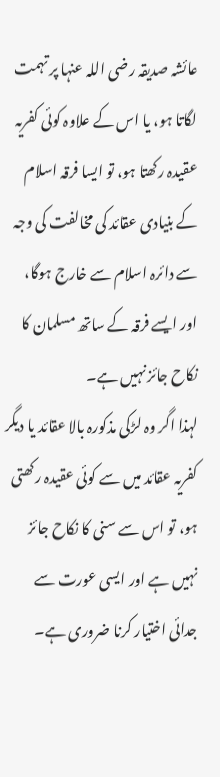عائشہ صدیقہ رضی اللہ عنہا پر تہمت لگاتا ہو، یا اس کے علاوہ کوئی کفریہ عقیدہ رکھتا ہو، تو ایسا فرقہ اسلام کے بنیادی عقائد کی مخالفت کی وجہ سے دائرہ اسلام سے خارج ہوگا، اور ایسے فرقہ کے ساتھ مسلمان کا نکاح جائز نہیں ہے۔
لہذا اگر وہ لڑکی مذکورہ بالا عقائد یا دیگر کفریہ عقائد میں سے کوئی عقیدہ رکھتی ہو، تو اس سے سنی کا نکاح جائز نہیں ہے اور ایسی عورت سے جدائی اختیار کرنا ضروری ہے۔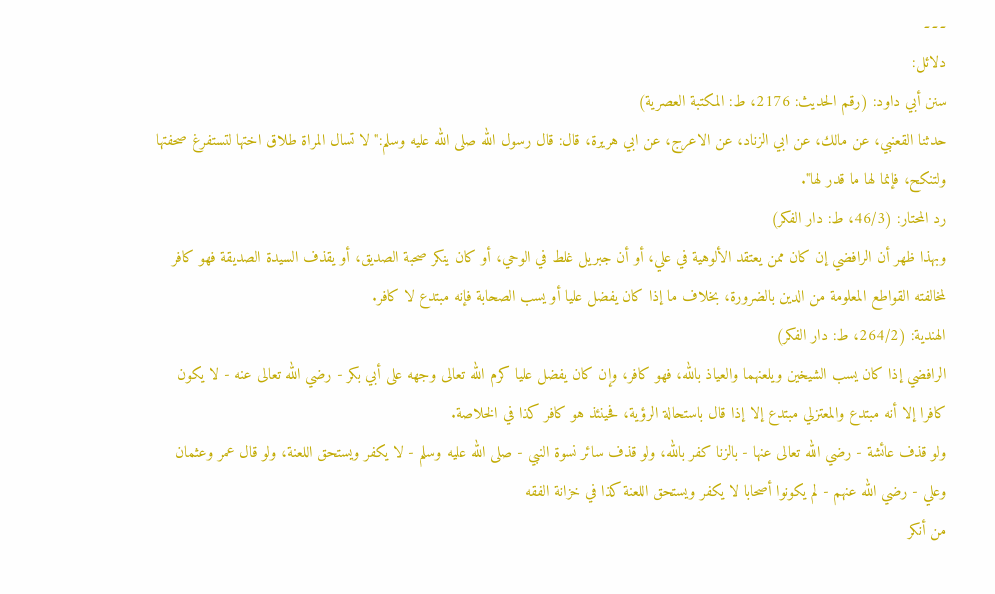۔۔۔
دلائل:
سنن أبي داود: (رقم الحدیث: 2176، ط: المكتبة العصرية)
حدثنا القعنبي، عن مالك، عن ابي الزناد، عن الاعرج، عن ابي هريرة، قال: قال رسول الله صلى الله عليه وسلم:" لا تسال المراة طلاق اختها لتستفرغ صحفتها ولتنكح، فإنما لها ما قدر لها".
رد المحتار: (46/3، ط: دار الفکر)
وبهذا ظهر أن الرافضي إن كان ممن يعتقد الألوهية في علي، أو أن جبريل غلط في الوحي، أو كان ينكر صحبة الصديق، أو يقذف السيدة الصديقة فهو كافر لمخالفته القواطع المعلومة من الدين بالضرورة، بخلاف ما إذا كان يفضل عليا أو يسب الصحابة فإنه مبتدع لا كافر.
الهندية: (264/2، ط: دار الفکر)
الرافضي إذا كان يسب الشيخين ويلعنهما والعياذ بالله، فهو كافر، وإن كان يفضل عليا كرم الله تعالى وجهه على أبي بكر - رضي الله تعالى عنه - لا يكون كافرا إلا أنه مبتدع والمعتزلي مبتدع إلا إذا قال باستحالة الرؤية، فحينئذ هو كافر كذا في الخلاصة.
ولو قذف عائشة - رضي الله تعالى عنها - بالزنا كفر بالله، ولو قذف سائر نسوة النبي - صلى الله عليه وسلم - لا يكفر ويستحق اللعنة، ولو قال عمر وعثمان وعلي - رضي الله عنهم - لم يكونوا أصحابا لا يكفر ويستحق اللعنة كذا في خزانة الفقه
من أنكر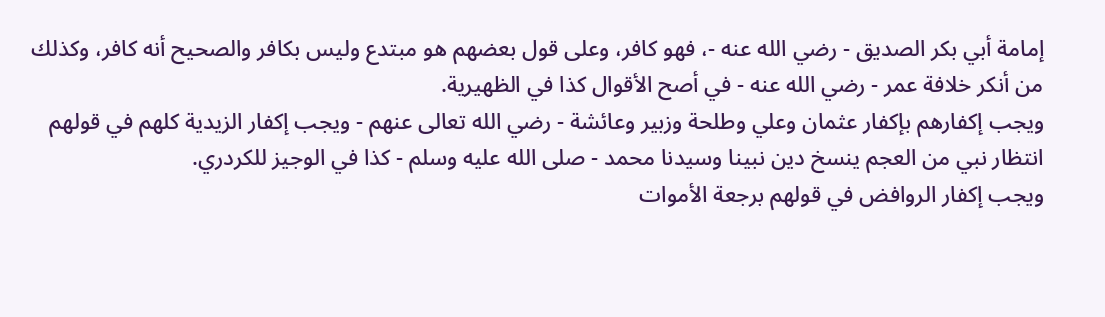إمامة أبي بكر الصديق - رضي الله عنه -، فهو كافر، وعلى قول بعضهم هو مبتدع وليس بكافر والصحيح أنه كافر، وكذلك من أنكر خلافة عمر - رضي الله عنه - في أصح الأقوال كذا في الظهيرية.
ويجب إكفارهم بإكفار عثمان وعلي وطلحة وزبير وعائشة - رضي الله تعالى عنهم - ويجب إكفار الزيدية كلهم في قولهم انتظار نبي من العجم ينسخ دين نبينا وسيدنا محمد - صلى الله عليه وسلم - كذا في الوجيز للكردري.
ويجب إكفار الروافض في قولهم برجعة الأموات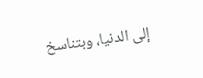إلى الدنيا، وبتناسخ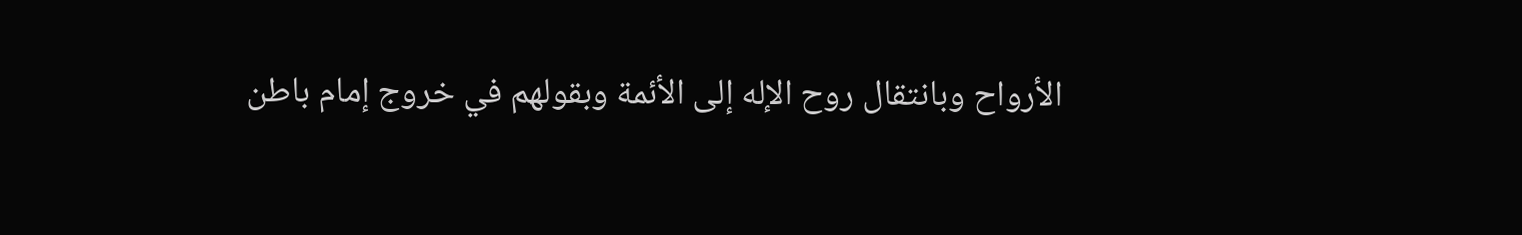الأرواح وبانتقال روح الإله إلى الأئمة وبقولهم في خروج إمام باطن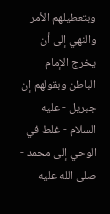وبتعطيلهم الأمر والنهي إلى أن يخرج الإمام الباطن وبقولهم إن جبريل - عليه السلام - غلط في الوحي إلى محمد - صلى الله عليه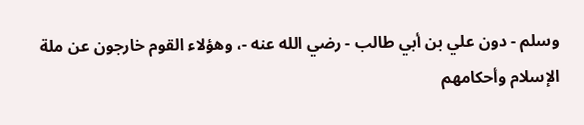وسلم - دون علي بن أبي طالب - رضي الله عنه -، وهؤلاء القوم خارجون عن ملة الإسلام وأحكامهم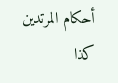أحكام المرتدين كذا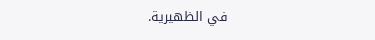في الظهيرية.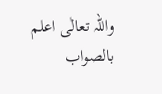واللہ تعالٰی اعلم بالصواب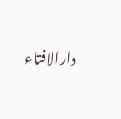دارالافتاء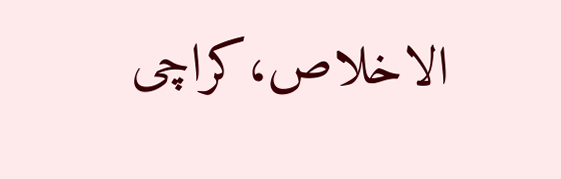الاخلاص،کراچی